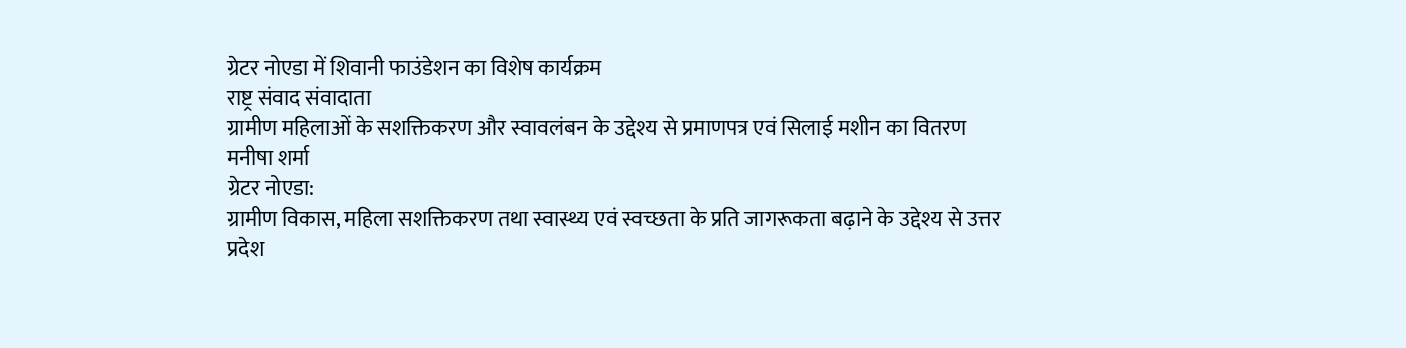ग्रेटर नोएडा में शिवानी फाउंडेशन का विशेष कार्यक्रम
राष्ट्र संवाद संवादाता
ग्रामीण महिलाओं के सशक्तिकरण और स्वावलंबन के उद्देश्य से प्रमाणपत्र एवं सिलाई मशीन का वितरण
मनीषा शर्मा
ग्रेटर नोएडा:
ग्रामीण विकास, महिला सशक्तिकरण तथा स्वास्थ्य एवं स्वच्छता के प्रति जागरूकता बढ़ाने के उद्देश्य से उत्तर प्रदेश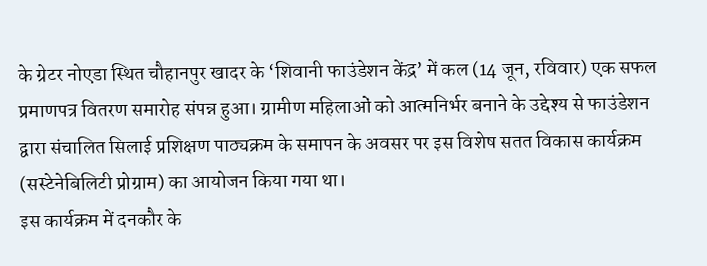के ग्रेटर नोएडा स्थित चौहानपुर खादर के ‘शिवानी फाउंडेशन केंद्र’ में कल (14 जून, रविवार) एक सफल प्रमाणपत्र वितरण समारोह संपन्न हुआ। ग्रामीण महिलाओं को आत्मनिर्भर बनाने के उद्देश्य से फाउंडेशन द्वारा संचालित सिलाई प्रशिक्षण पाठ्यक्रम के समापन के अवसर पर इस विशेष सतत विकास कार्यक्रम (सस्टेनेबिलिटी प्रोग्राम) का आयोजन किया गया था।
इस कार्यक्रम में दनकौर के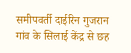समीपवर्ती दाईरिन गुजरान गांव के सिलाई केंद्र से छह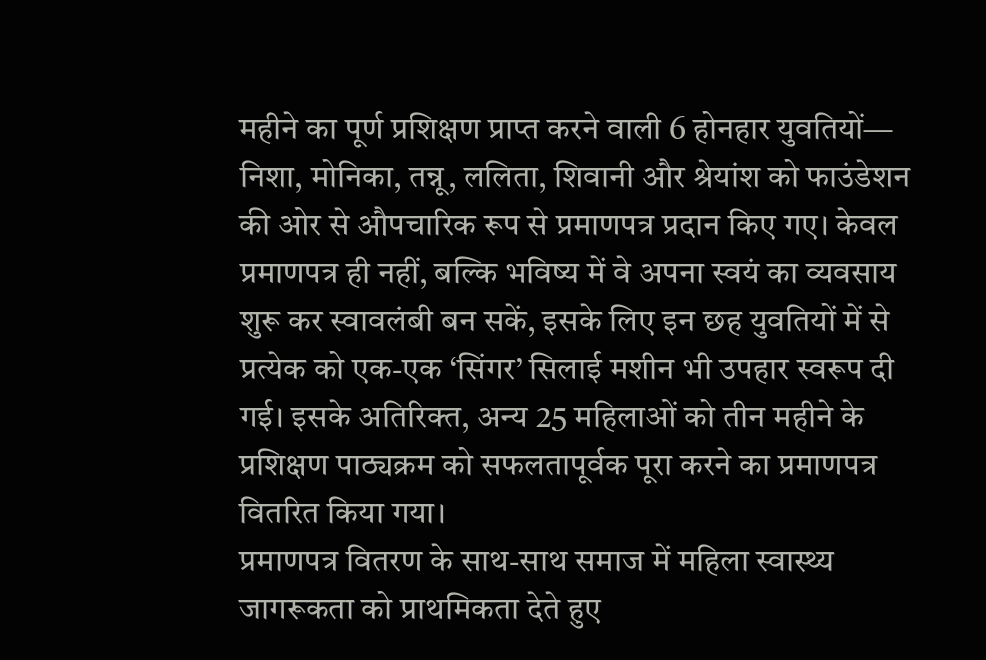महीने का पूर्ण प्रशिक्षण प्राप्त करने वाली 6 होनहार युवतियों— निशा, मोनिका, तन्नू, ललिता, शिवानी और श्रेयांश को फाउंडेशन की ओर से औपचारिक रूप से प्रमाणपत्र प्रदान किए गए। केवल प्रमाणपत्र ही नहीं, बल्कि भविष्य में वे अपना स्वयं का व्यवसाय शुरू कर स्वावलंबी बन सकें, इसके लिए इन छह युवतियों में से प्रत्येक को एक-एक ‘सिंगर’ सिलाई मशीन भी उपहार स्वरूप दी गई। इसके अतिरिक्त, अन्य 25 महिलाओं को तीन महीने के प्रशिक्षण पाठ्यक्रम को सफलतापूर्वक पूरा करने का प्रमाणपत्र वितरित किया गया।
प्रमाणपत्र वितरण के साथ-साथ समाज में महिला स्वास्थ्य जागरूकता को प्राथमिकता देते हुए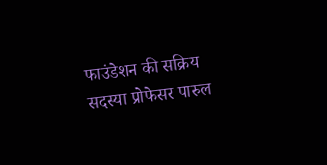फाउंडेशन की सक्रिय सदस्या प्रोफेसर पारुल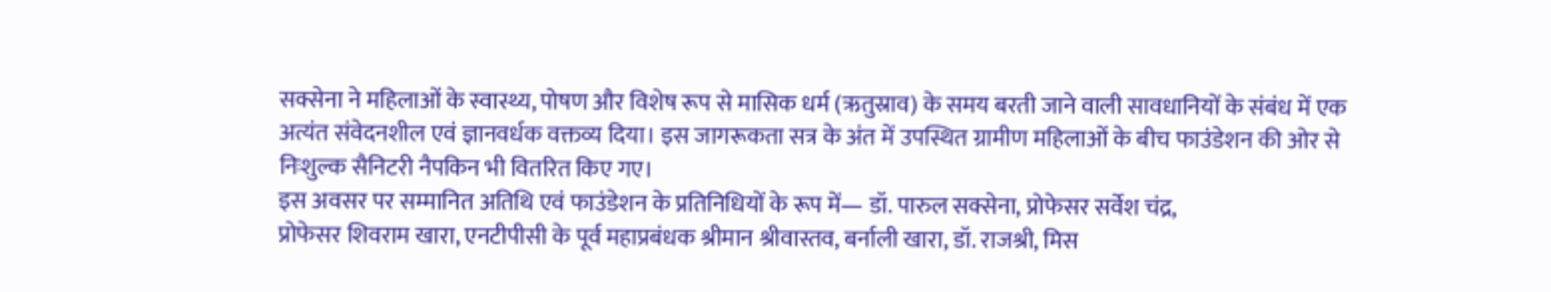सक्सेना ने महिलाओं के स्वास्थ्य, पोषण और विशेष रूप से मासिक धर्म (ऋतुस्राव) के समय बरती जाने वाली सावधानियों के संबंध में एक अत्यंत संवेदनशील एवं ज्ञानवर्धक वक्तव्य दिया। इस जागरूकता सत्र के अंत में उपस्थित ग्रामीण महिलाओं के बीच फाउंडेशन की ओर से निःशुल्क सैनिटरी नैपकिन भी वितरित किए गए।
इस अवसर पर सम्मानित अतिथि एवं फाउंडेशन के प्रतिनिधियों के रूप में— डॉ. पारुल सक्सेना, प्रोफेसर सर्वेश चंद्र,
प्रोफेसर शिवराम खारा, एनटीपीसी के पूर्व महाप्रबंधक श्रीमान श्रीवास्तव, बर्नाली खारा, डॉ. राजश्री, मिस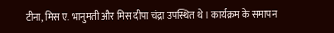टीना, मिस ए. भानुमती और मिस दीपा चंद्रा उपस्थित थे। कार्यक्रम के समापन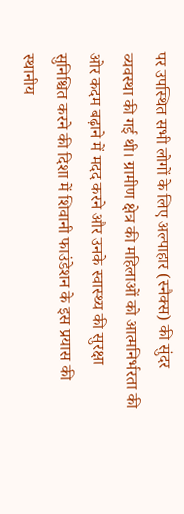पर उपस्थित सभी लोगों के लिए अल्पाहार (स्नैक्स) की सुंदर व्यवस्था की गई थी। ग्रामीण क्षेत्र की महिलाओं को आत्मनिर्भरता की ओर कदम बढ़ाने में मदद करने और उनके स्वास्थ्य की सुरक्षा सुनिश्चित करने की दिशा में शिवानी फाउंडेशन के इस प्रयास की स्थानीय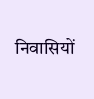निवासियों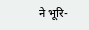ने भूरि-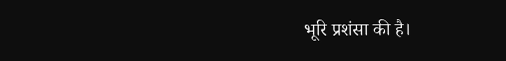भूरि प्रशंसा की है।